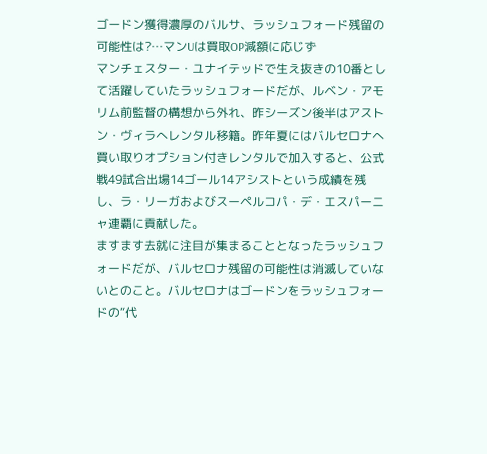ゴードン獲得濃厚のバルサ、ラッシュフォード残留の可能性は?…マンUは買取OP減額に応じず
マンチェスター・ユナイテッドで生え抜きの10番として活躍していたラッシュフォードだが、ルベン・アモリム前監督の構想から外れ、昨シーズン後半はアストン・ヴィラへレンタル移籍。昨年夏にはバルセロナへ買い取りオプション付きレンタルで加入すると、公式戦49試合出場14ゴール14アシストという成績を残し、ラ・リーガおよびスーペルコパ・デ・エスパーニャ連覇に貢献した。
ますます去就に注目が集まることとなったラッシュフォードだが、バルセロナ残留の可能性は消滅していないとのこと。バルセロナはゴードンをラッシュフォードの“代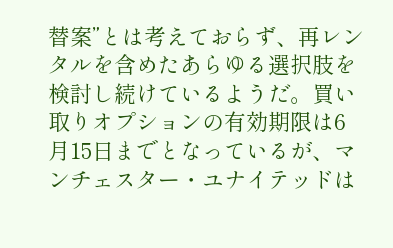替案”とは考えておらず、再レンタルを含めたあらゆる選択肢を検討し続けているようだ。買い取りオプションの有効期限は6月15日までとなっているが、マンチェスター・ユナイテッドは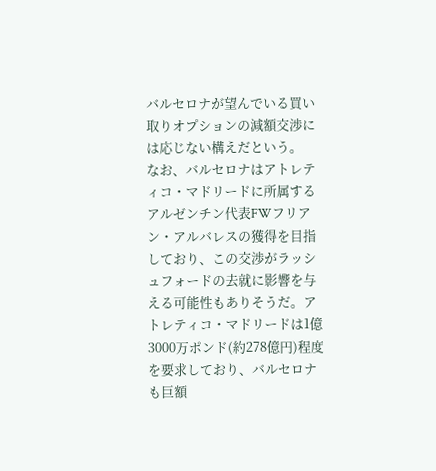バルセロナが望んでいる買い取りオプションの減額交渉には応じない構えだという。
なお、バルセロナはアトレティコ・マドリードに所属するアルゼンチン代表FWフリアン・アルバレスの獲得を目指しており、この交渉がラッシュフォードの去就に影響を与える可能性もありそうだ。アトレティコ・マドリードは1億3000万ポンド(約278億円)程度を要求しており、バルセロナも巨額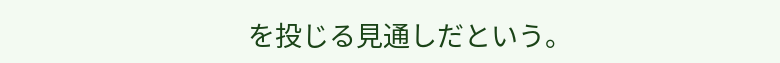を投じる見通しだという。